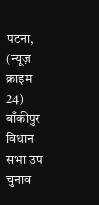पटना, (न्यूज़ क्राइम 24) बाँकीपुर विधान सभा उप चुनाव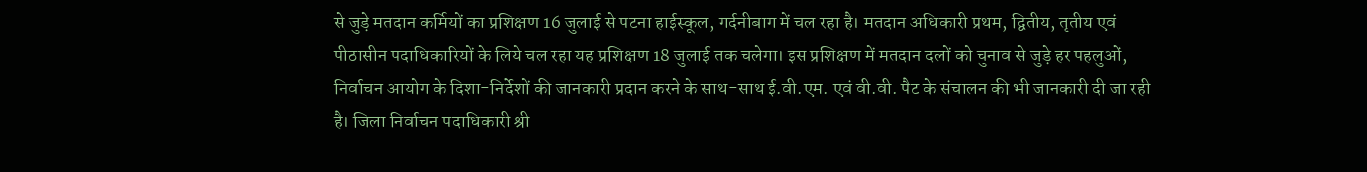से जुड़े मतदान कर्मियों का प्रशिक्षण 16 जुलाई से पटना हाईस्कूल, गर्दनीबाग में चल रहा है। मतदान अधिकारी प्रथम, द्वितीय, तृतीय एवं पीठासीन पदाधिकारियों के लिये चल रहा यह प्रशिक्षण 18 जुलाई तक चलेगा। इस प्रशिक्षण में मतदान दलों को चुनाव से जुड़े हर पहलुओं, निर्वाचन आयोग के दिशा-निर्देशों की जानकारी प्रदान करने के साथ-साथ ई.वी.एम. एवं वी.वी. पैट के संचालन की भी जानकारी दी जा रही है। जिला निर्वाचन पदाधिकारी श्री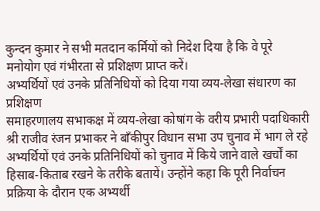कुन्दन कुमार ने सभी मतदान कर्मियों को निदेश दिया है कि वे पूरे मनोयोग एवं गंभीरता से प्रशिक्षण प्राप्त करें।
अभ्यर्थियों एवं उनके प्रतिनिधियों को दिया गया व्यय-लेखा संधारण का प्रशिक्षण
समाहरणालय सभाकक्ष में व्यय-लेखा कोषांग के वरीय प्रभारी पदाधिकारी श्री राजीव रंजन प्रभाकर ने बाँकीपुर विधान सभा उप चुनाव में भाग ले रहे अभ्यर्थियों एवं उनके प्रतिनिधियों को चुनाव में किये जाने वाले खर्चों का हिसाब-किताब रखने के तरीके बतायें। उन्होंने कहा कि पूरी निर्वाचन प्रक्रिया के दौरान एक अभ्यर्थी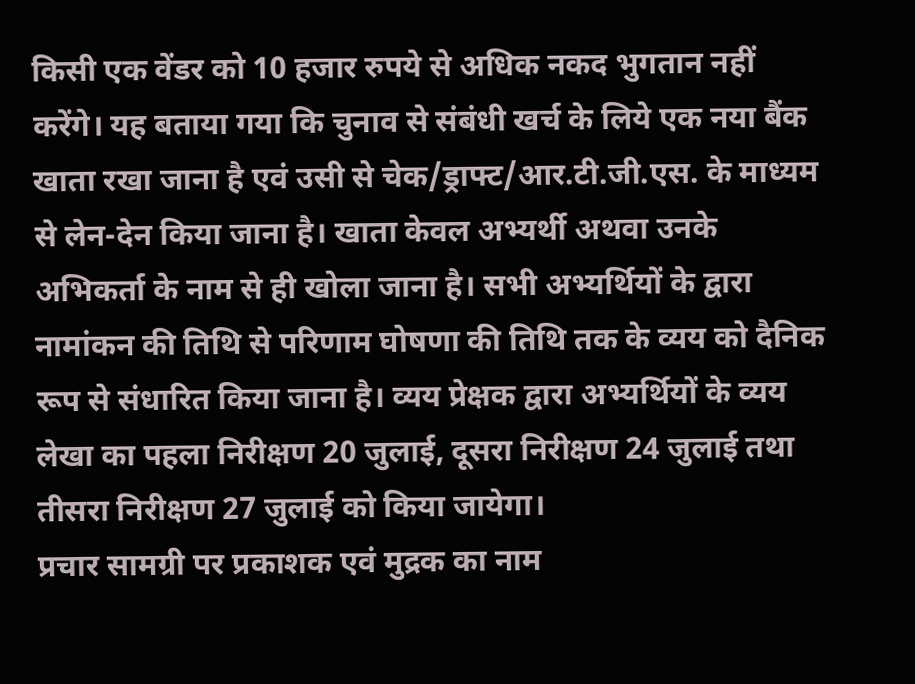किसी एक वेंडर को 10 हजार रुपये से अधिक नकद भुगतान नहीं करेंगे। यह बताया गया कि चुनाव से संबंधी खर्च के लिये एक नया बैंक खाता रखा जाना है एवं उसी से चेक/ड्राफ्ट/आर.टी.जी.एस. के माध्यम से लेन-देन किया जाना है। खाता केवल अभ्यर्थी अथवा उनके अभिकर्ता के नाम से ही खोला जाना है। सभी अभ्यर्थियों के द्वारा नामांकन की तिथि से परिणाम घोषणा की तिथि तक के व्यय को दैनिक रूप से संधारित किया जाना है। व्यय प्रेक्षक द्वारा अभ्यर्थियों के व्यय लेखा का पहला निरीक्षण 20 जुलाई, दूसरा निरीक्षण 24 जुलाई तथा तीसरा निरीक्षण 27 जुलाई को किया जायेगा।
प्रचार सामग्री पर प्रकाशक एवं मुद्रक का नाम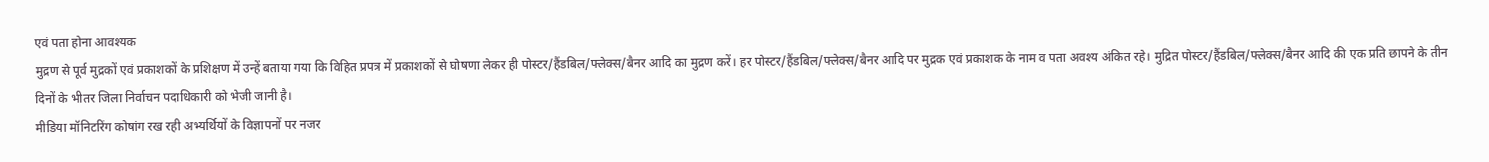एवं पता होना आवश्यक
मुद्रण से पूर्व मुद्रकों एवं प्रकाशकों के प्रशिक्षण में उन्हें बताया गया कि विहित प्रपत्र में प्रकाशकों से घोषणा लेकर ही पोस्टर/हैंडबिल/फ्लेक्स/बैनर आदि का मुद्रण करें। हर पोस्टर/हैंडबिल/फ्लेक्स/बैनर आदि पर मुद्रक एवं प्रकाशक के नाम व पता अवश्य अंकित रहे। मुद्रित पोस्टर/हैंडबिल/फ्लेक्स/बैनर आदि की एक प्रति छापने के तीन दिनों के भीतर जिला निर्वाचन पदाधिकारी को भेजी जानी है।
मीडिया मॉनिटरिंग कोषांग रख रही अभ्यर्थियों के विज्ञापनों पर नजर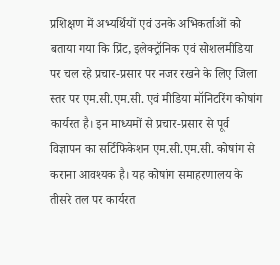प्रशिक्षण में अभ्यर्थियों एवं उनके अभिकर्ताओं को बताया गया कि प्रिंट, इलेक्ट्रॉनिक एवं सोशलमीडिया पर चल रहे प्रचार-प्रसार पर नजर रखने के लिए जिला स्तर पर एम.सी.एम.सी. एवं मीडिया मॉनिटरिंग कोषांग कार्यरत है। इन माध्यमों से प्रचार-प्रसार से पूर्व विज्ञापन का सर्टिफिकेशन एम.सी.एम.सी. कोषांग से कराना आवश्यक है। यह कोषांग समाहरणालय के तीसरे तल पर कार्यरत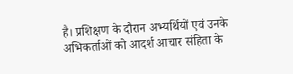है। प्रशिक्षण के दौरान अभ्यर्थियों एवं उनके अभिकर्ताओं को आदर्श आचार संहिता के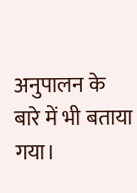अनुपालन के बारे में भी बताया गया।